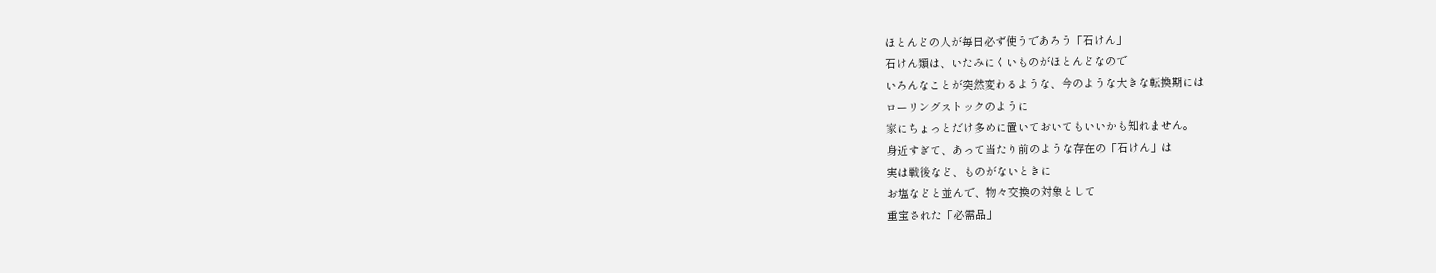ほとんどの人が毎日必ず使うであろう「石けん」
石けん類は、いたみにくいものがほとんどなので
いろんなことが突然変わるような、今のような大きな転換期には
ローリングストックのように
家にちょっとだけ多めに置いておいてもいいかも知れません。
身近すぎて、あって当たり前のような存在の「石けん」は
実は戦後など、ものがないときに
お塩などと並んで、物々交換の対象として
重宝された「必需品」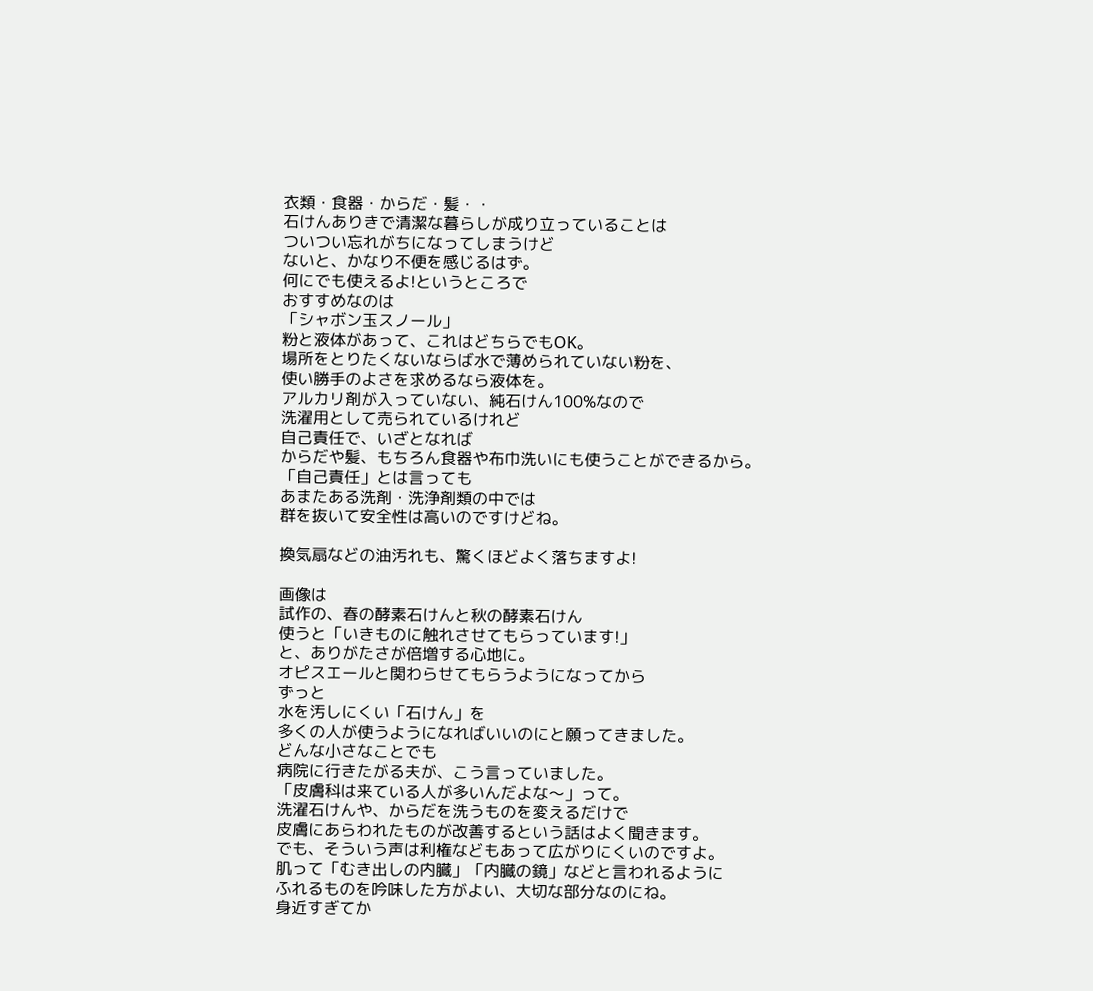衣類・食器・からだ・髪・・
石けんありきで清潔な暮らしが成り立っていることは
ついつい忘れがちになってしまうけど
ないと、かなり不便を感じるはず。
何にでも使えるよ!というところで
おすすめなのは
「シャボン玉スノール」
粉と液体があって、これはどちらでもOK。
場所をとりたくないならば水で薄められていない粉を、
使い勝手のよさを求めるなら液体を。
アルカリ剤が入っていない、純石けん100%なので
洗濯用として売られているけれど
自己責任で、いざとなれば
からだや髪、もちろん食器や布巾洗いにも使うことができるから。
「自己責任」とは言っても
あまたある洗剤・洗浄剤類の中では
群を抜いて安全性は高いのですけどね。

換気扇などの油汚れも、驚くほどよく落ちますよ!

画像は
試作の、春の酵素石けんと秋の酵素石けん
使うと「いきものに触れさせてもらっています!」
と、ありがたさが倍増する心地に。
オピスエールと関わらせてもらうようになってから
ずっと
水を汚しにくい「石けん」を
多くの人が使うようになればいいのにと願ってきました。
どんな小さなことでも
病院に行きたがる夫が、こう言っていました。
「皮膚科は来ている人が多いんだよな〜」って。
洗濯石けんや、からだを洗うものを変えるだけで
皮膚にあらわれたものが改善するという話はよく聞きます。
でも、そういう声は利権などもあって広がりにくいのですよ。
肌って「むき出しの内臓」「内臓の鏡」などと言われるように
ふれるものを吟味した方がよい、大切な部分なのにね。
身近すぎてか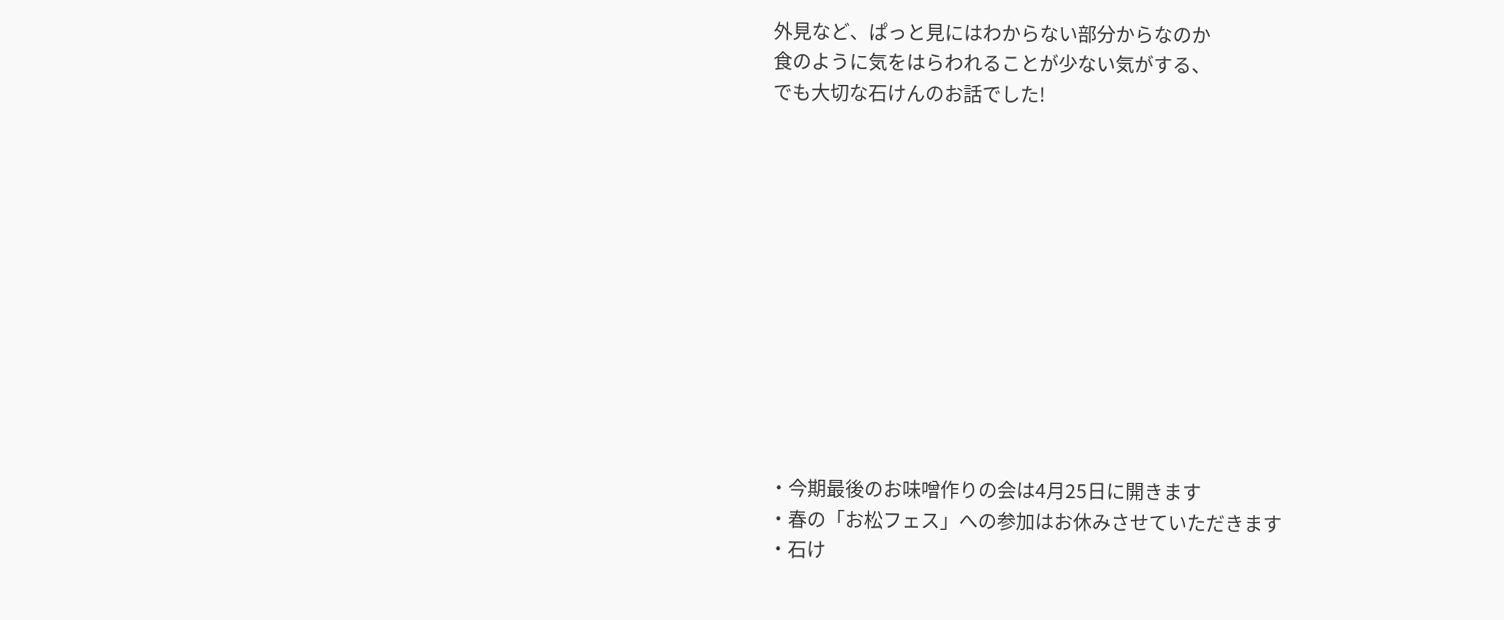外見など、ぱっと見にはわからない部分からなのか
食のように気をはらわれることが少ない気がする、
でも大切な石けんのお話でした!












・今期最後のお味噌作りの会は4月25日に開きます
・春の「お松フェス」への参加はお休みさせていただきます
・石け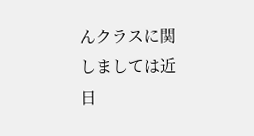んクラスに関しましては近日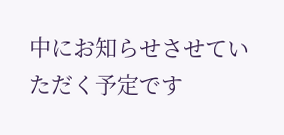中にお知らせさせていただく予定です